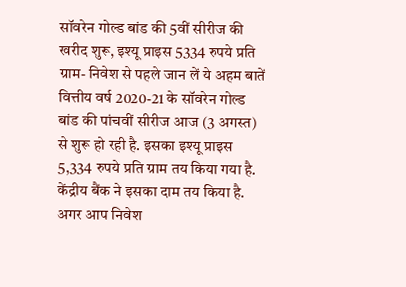सॉवरेन गोल्ड बांड की 5वीं सीरीज की खरीद शुरू, इश्यू प्राइस 5334 रुपये प्रति ग्राम- निवेश से पहले जान लें ये अहम बातें
वित्तीय वर्ष 2020-21 के सॉवरेन गोल्ड बांड की पांचवीं सीरीज आज (3 अगस्त) से शुरू हो रही है. इसका इश्यू प्राइस 5,334 रुपये प्रति ग्राम तय किया गया है. केंद्रीय बैंक ने इसका दाम तय किया है. अगर आप निवेश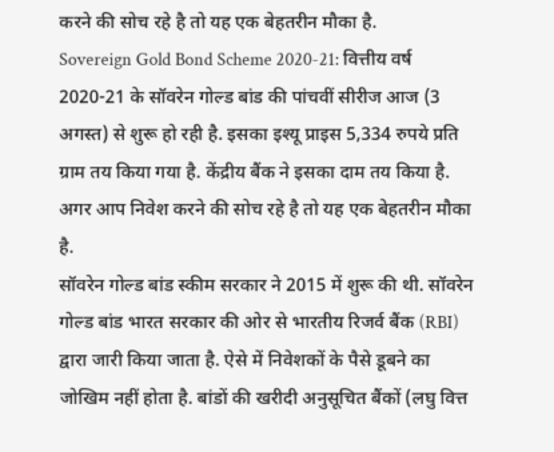करने की सोच रहे है तो यह एक बेहतरीन मौका है.
Sovereign Gold Bond Scheme 2020-21: वित्तीय वर्ष 2020-21 के सॉवरेन गोल्ड बांड की पांचवीं सीरीज आज (3 अगस्त) से शुरू हो रही है. इसका इश्यू प्राइस 5,334 रुपये प्रति ग्राम तय किया गया है. केंद्रीय बैंक ने इसका दाम तय किया है. अगर आप निवेश करने की सोच रहे है तो यह एक बेहतरीन मौका है.
सॉवरेन गोल्ड बांड स्कीम सरकार ने 2015 में शुरू की थी. सॉवरेन गोल्ड बांड भारत सरकार की ओर से भारतीय रिजर्व बैंक (RBI) द्वारा जारी किया जाता है. ऐसे में निवेशकों के पैसे डूबने का जोखिम नहीं होता है. बांडों की खरीदी अनुसूचित बैंकों (लघु वित्त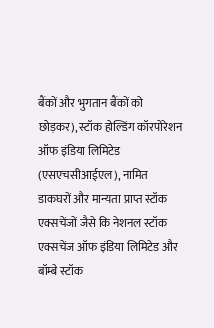बैंकों और भुगतान बैंकों को छोड़कर), स्टॉक होल्डिंग कॉरपोरेशन ऑफ इंडिया लिमिटेड (एसएचसीआईएल), नामित डाकघरों और मान्यता प्राप्त स्टॉक एक्सचेंजों जैसे कि नेशनल स्टॉक एक्सचेंज ऑफ इंडिया लिमिटेड और बॉम्बे स्टॉक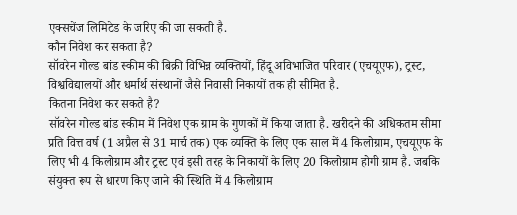एक्सचेंज लिमिटेड के जरिए की जा सकती है.
कौन निवेश कर सकता है?
सॉवरेन गोल्ड बांड स्कीम की बिक्री विभिन्न व्यक्तियों, हिंदू अविभाजित परिवार (एचयूएफ), ट्रस्ट, विश्वविद्यालयों और धर्मार्थ संस्थानों जैसे निवासी निकायों तक ही सीमित है.
कितना निवेश कर सकते है?
सॉवरेन गोल्ड बांड स्कीम में निवेश एक ग्राम के गुणकों में किया जाता है. खरीदने की अधिकतम सीमा प्रति वित्त वर्ष (1 अप्रैल से 31 मार्च तक) एक व्यक्ति के लिए एक साल में 4 किलोग्राम, एचयूएफ के लिए भी 4 किलोग्राम और ट्रस्ट एवं इसी तरह के निकायों के लिए 20 किलोग्राम होगी ग्राम है. जबकि संयुक्त रूप से धारण किए जाने की स्थिति में 4 किलोग्राम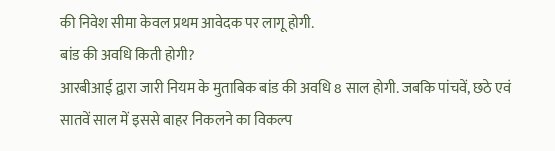की निवेश सीमा केवल प्रथम आवेदक पर लागू होगी.
बांड की अवधि किती होगी?
आरबीआई द्वारा जारी नियम के मुताबिक बांड की अवधि 8 साल होगी. जबकि पांचवें, छठे एवं सातवें साल में इससे बाहर निकलने का विकल्प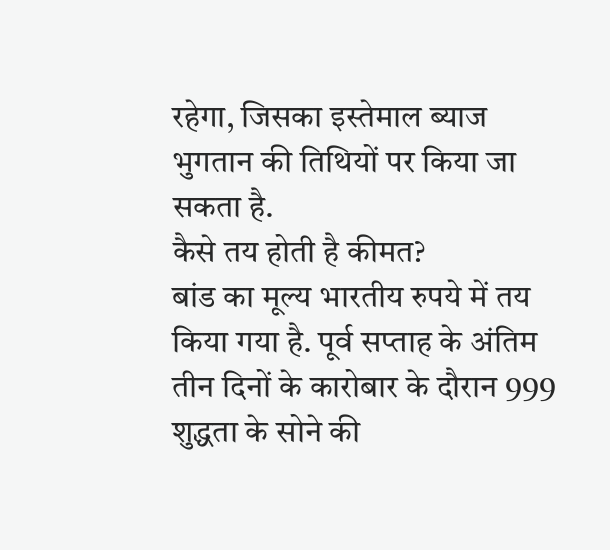रहेगा, जिसका इस्तेमाल ब्याज भुगतान की तिथियों पर किया जा सकता है.
कैसे तय होती है कीमत?
बांड का मूल्य भारतीय रुपये में तय किया गया है. पूर्व सप्ताह के अंतिम तीन दिनों के कारोबार के दौरान 999 शुद्धता के सोने की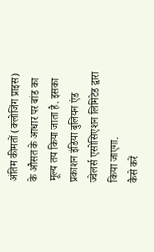अंतिम कीमतों (क्लोजिंग प्राइस) के औसत के आधार पर बांड का मूल्य तय किया जाता है. इसका प्रकाशन इंडिया बुलियन एंड ज्वेलर्स एसोसिएशन लिमिटेड द्वारा किया जाएगा.
कैसे करें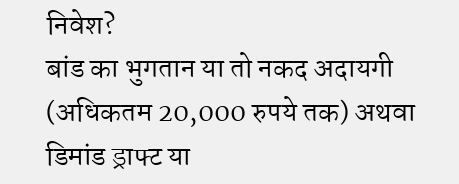निवेश?
बांड का भुगतान या तो नकद अदायगी (अधिकतम 20,000 रुपये तक) अथवा डिमांड ड्राफ्ट या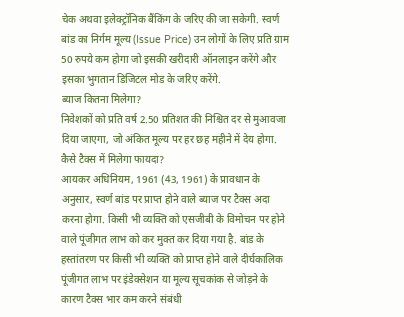चेक अथवा इलेक्ट्रॉनिक बैंकिंग के जरिए की जा सकेगी. स्वर्ण बांड का निर्गम मूल्य (Issue Price) उन लोगों के लिए प्रति ग्राम 50 रुपये कम होगा जो इसकी खरीदारी ऑनलाइन करेंगे और इसका भुगतान डिजिटल मोड के जरिए करेंगे.
ब्याज कितना मिलेगा?
निवेशकों को प्रति वर्ष 2.50 प्रतिशत की निश्चित दर से मुआवजा दिया जाएगा, जो अंकित मूल्य पर हर छह महीने में देय होगा.
कैसे टैक्स में मिलेगा फायदा?
आयकर अधिनियम, 1961 (43, 1961) के प्रावधान के अनुसार, स्वर्ण बांड पर प्राप्त होने वाले ब्याज पर टैक्स अदा करना होगा. किसी भी व्यक्ति को एसजीबी के विमोचन पर होने वाले पूंजीगत लाभ को कर मुक्त कर दिया गया है. बांड के हस्तांतरण पर किसी भी व्यक्ति को प्राप्त होने वाले दीर्घकालिक पूंजीगत लाभ पर इंडेक्सेशन या मूल्य सूचकांक से जोड़ने के कारण टैक्स भार कम करने संबंधी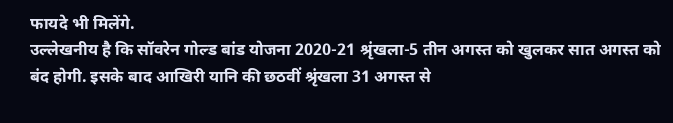फायदे भी मिलेंगे.
उल्लेखनीय है कि सॉवरेन गोल्ड बांड योजना 2020-21 श्रृंखला-5 तीन अगस्त को खुलकर सात अगस्त को बंद होगी. इसके बाद आखिरी यानि की छठवीं श्रृंखला 31 अगस्त से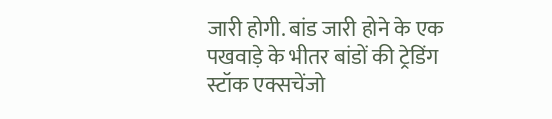जारी होगी. बांड जारी होने के एक पखवाड़े के भीतर बांडों की ट्रेडिंग स्टॉक एक्सचेंजो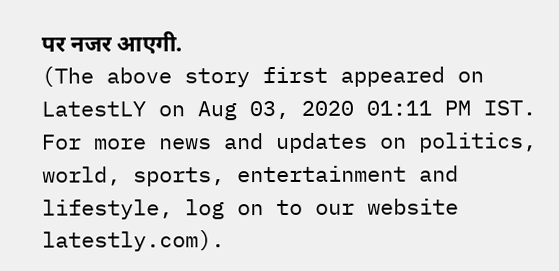पर नजर आएगी.
(The above story first appeared on LatestLY on Aug 03, 2020 01:11 PM IST. For more news and updates on politics, world, sports, entertainment and lifestyle, log on to our website latestly.com).